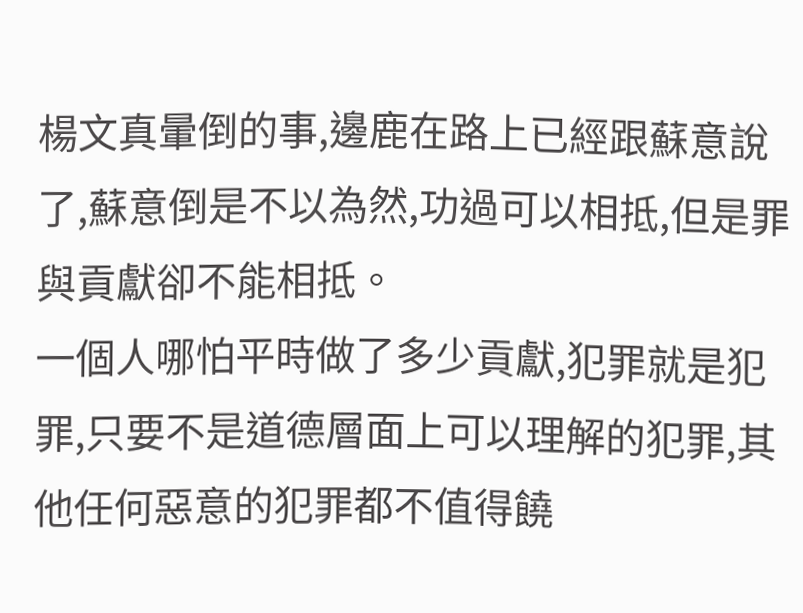楊文真暈倒的事,邊鹿在路上已經跟蘇意說了,蘇意倒是不以為然,功過可以相抵,但是罪與貢獻卻不能相抵。
一個人哪怕平時做了多少貢獻,犯罪就是犯罪,只要不是道德層面上可以理解的犯罪,其他任何惡意的犯罪都不值得饒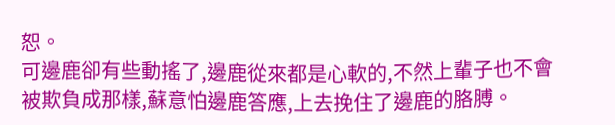恕。
可邊鹿卻有些動搖了,邊鹿從來都是心軟的,不然上輩子也不會被欺負成那樣,蘇意怕邊鹿答應,上去挽住了邊鹿的胳膊。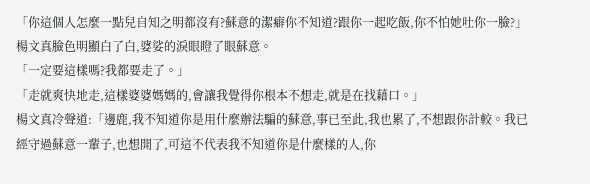「你這個人怎麼一點兒自知之明都沒有?蘇意的潔癖你不知道?跟你一起吃飯,你不怕她吐你一臉?」
楊文真臉色明顯白了白,婆娑的淚眼瞪了眼蘇意。
「一定要這樣嗎?我都要走了。」
「走就爽快地走,這樣婆婆媽媽的,會讓我覺得你根本不想走,就是在找藉口。」
楊文真冷聲道:「邊鹿,我不知道你是用什麼辦法騙的蘇意,事已至此,我也累了,不想跟你計較。我已經守過蘇意一輩子,也想開了,可這不代表我不知道你是什麼樣的人,你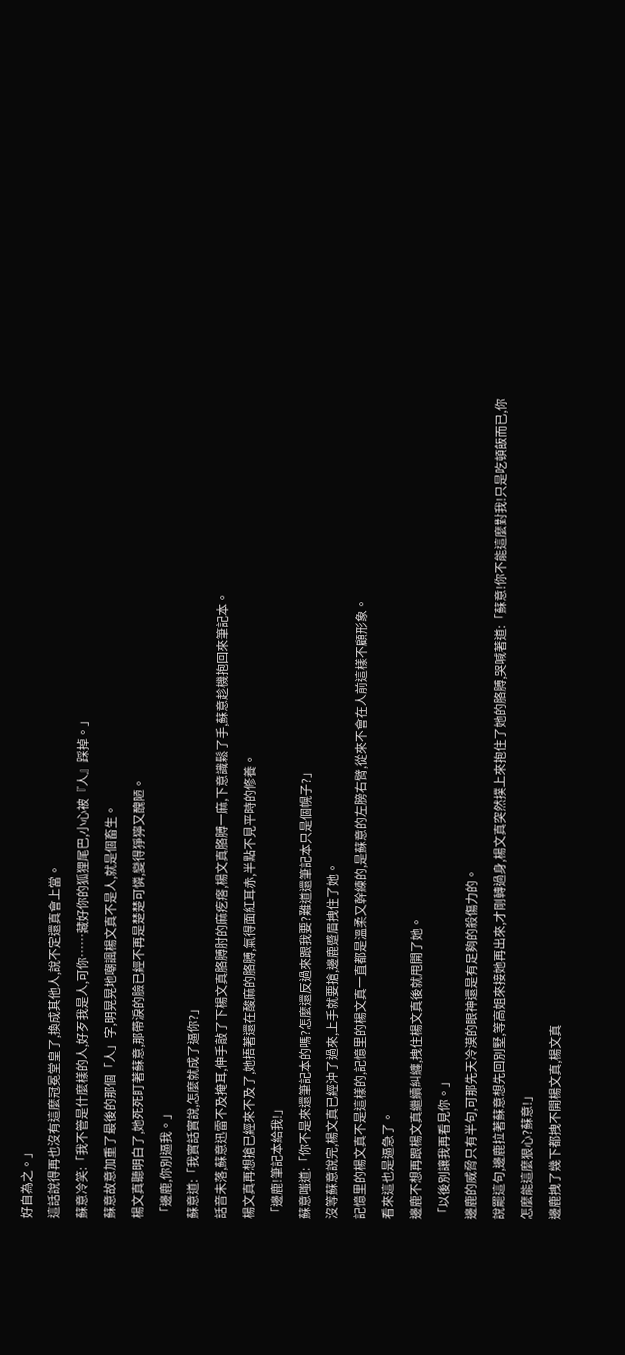好自為之。」
這話說得再也沒有這麼冠冕堂皇了,換成其他人,說不定還真會上當。
蘇意冷笑:「我不管是什麼樣的人,好歹我是人,可你……藏好你的狐狸尾巴,小心被『人』踩掉。」
蘇意故意加重了最後的那個「人」字,明晃晃地嘲諷楊文真不是人,就是個畜生。
楊文真聽明白了,她死死盯著蘇意,那帶淚的臉已經不再是楚楚可憐,變得猙獰又醜陋。
「邊鹿,你別逼我。」
蘇意道:「我實話實說,怎麼就成了逼你?」
話音未落,蘇意迅雷不及掩耳,伸手敲了下楊文真胳膊肘的麻疙瘩,楊文真胳膊一麻,下意識鬆了手,蘇意趁機抱回來筆記本。
楊文真再想搶已經來不及了,她捂著還在酸麻的胳膊,氣得面紅耳赤,半點不見平時的修養。
「邊鹿!筆記本給我!」
蘇意嗤道:「你不是來還筆記本的嗎?怎麼還反過來跟我要?難道還筆記本只是個幌子?」
沒等蘇意說完,楊文真已經沖了過來,上手就要搶,邊鹿蹙眉拽住了她。
記憶里的楊文真不是這樣的,記憶里的楊文真一直都是溫柔又幹練的,是蘇意的左膀右臂,從來不會在人前這樣不顧形象。
看來這也是逼急了。
邊鹿不想再跟楊文真繼續糾纏,拽住楊文真後就甩開了她。
「以後別讓我再看見你。」
邊鹿的威脅只有半句,可那先天冷漠的眼神還是有足夠的殺傷力的。
說罷這句,邊鹿拉著蘇意想先回別墅,等高姐來接她再出來,才剛轉過身,楊文真突然撲上來抱住了她的胳膊,哭喊著道:「蘇意!你不能這麼對我!只是吃頓飯而已,你怎麼能這麼狠心?蘇意!」
邊鹿拽了幾下都拽不開楊文真,楊文真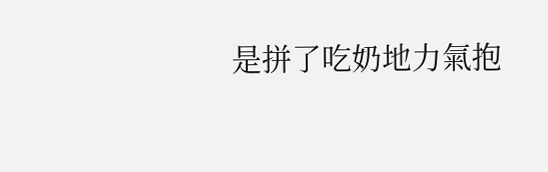是拼了吃奶地力氣抱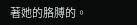著她的胳膊的。